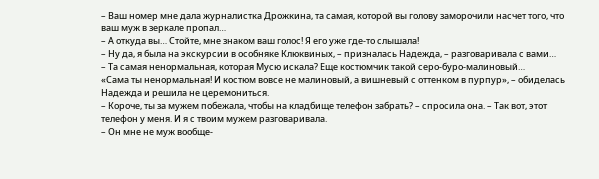– Ваш номер мне дала журналистка Дрожкина, та самая, которой вы голову заморочили насчет того, что ваш муж в зеркале пропал…
– А откуда вы… Стойте, мне знаком ваш голос! Я его уже где-то слышала!
– Ну да, я была на экскурсии в особняке Клюквиных, – призналась Надежда, – разговаривала с вами…
– Та самая ненормальная, которая Мусю искала? Еще костюмчик такой серо-буро-малиновый…
«Сама ты ненормальная! И костюм вовсе не малиновый, а вишневый с оттенком в пурпур», – обиделась Надежда и решила не церемониться.
– Короче, ты за мужем побежала, чтобы на кладбище телефон забрать? – спросила она. – Так вот, этот телефон у меня. И я с твоим мужем разговаривала.
– Он мне не муж вообще-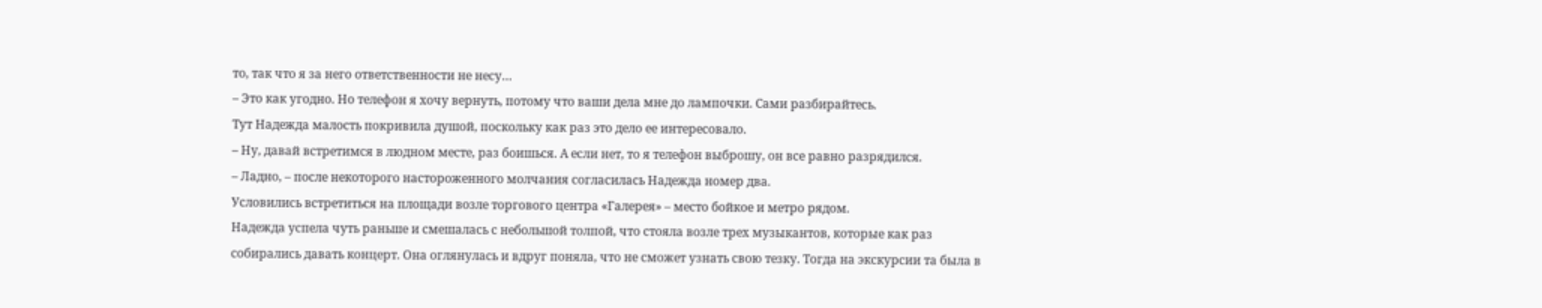то, так что я за него ответственности не несу…
– Это как угодно. Но телефон я хочу вернуть, потому что ваши дела мне до лампочки. Сами разбирайтесь.
Тут Надежда малость покривила душой, поскольку как раз это дело ее интересовало.
– Ну, давай встретимся в людном месте, раз боишься. А если нет, то я телефон выброшу, он все равно разрядился.
– Ладно, – после некоторого настороженного молчания согласилась Надежда номер два.
Условились встретиться на площади возле торгового центра «Галерея» – место бойкое и метро рядом.
Надежда успела чуть раньше и смешалась с небольшой толпой, что стояла возле трех музыкантов, которые как раз собирались давать концерт. Она оглянулась и вдруг поняла, что не сможет узнать свою тезку. Тогда на экскурсии та была в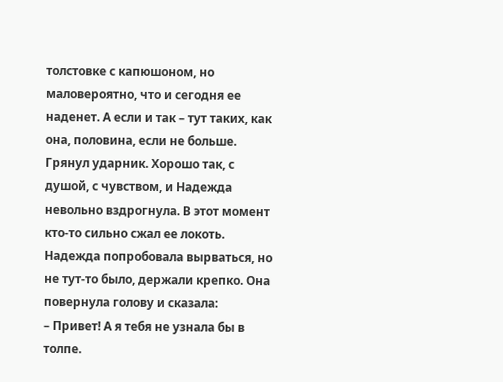толстовке с капюшоном, но маловероятно, что и сегодня ее наденет. А если и так – тут таких, как она, половина, если не больше.
Грянул ударник. Хорошо так, с душой, с чувством, и Надежда невольно вздрогнула. В этот момент кто-то сильно сжал ее локоть. Надежда попробовала вырваться, но не тут-то было, держали крепко. Она повернула голову и сказала:
– Привет! А я тебя не узнала бы в толпе.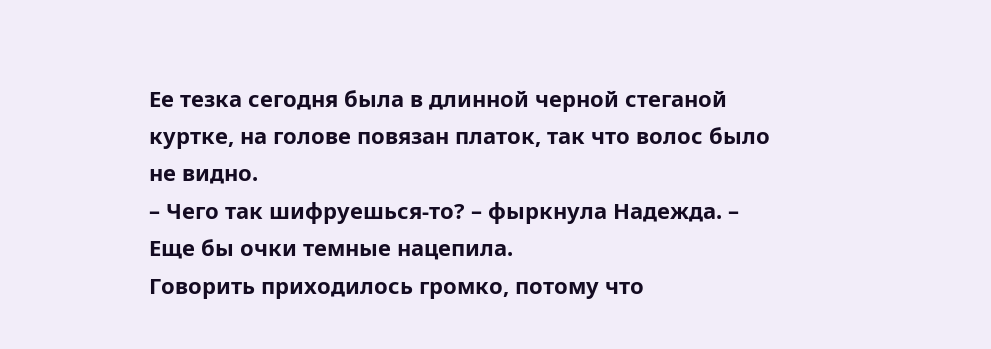Ее тезка сегодня была в длинной черной стеганой куртке, на голове повязан платок, так что волос было не видно.
– Чего так шифруешься-то? – фыркнула Надежда. – Еще бы очки темные нацепила.
Говорить приходилось громко, потому что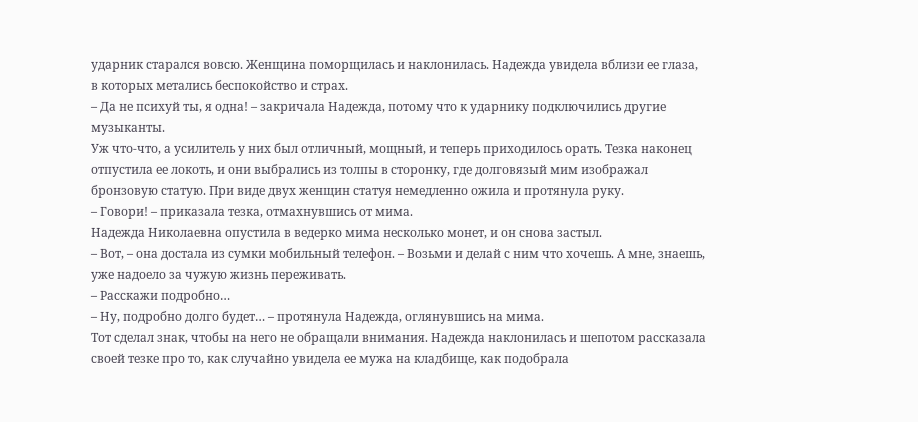ударник старался вовсю. Женщина поморщилась и наклонилась. Надежда увидела вблизи ее глаза, в которых метались беспокойство и страх.
– Да не психуй ты, я одна! – закричала Надежда, потому что к ударнику подключились другие музыканты.
Уж что-что, а усилитель у них был отличный, мощный, и теперь приходилось орать. Тезка наконец отпустила ее локоть, и они выбрались из толпы в сторонку, где долговязый мим изображал бронзовую статую. При виде двух женщин статуя немедленно ожила и протянула руку.
– Говори! – приказала тезка, отмахнувшись от мима.
Надежда Николаевна опустила в ведерко мима несколько монет, и он снова застыл.
– Вот, – она достала из сумки мобильный телефон. – Возьми и делай с ним что хочешь. А мне, знаешь, уже надоело за чужую жизнь переживать.
– Расскажи подробно…
– Ну, подробно долго будет… – протянула Надежда, оглянувшись на мима.
Тот сделал знак, чтобы на него не обращали внимания. Надежда наклонилась и шепотом рассказала своей тезке про то, как случайно увидела ее мужа на кладбище, как подобрала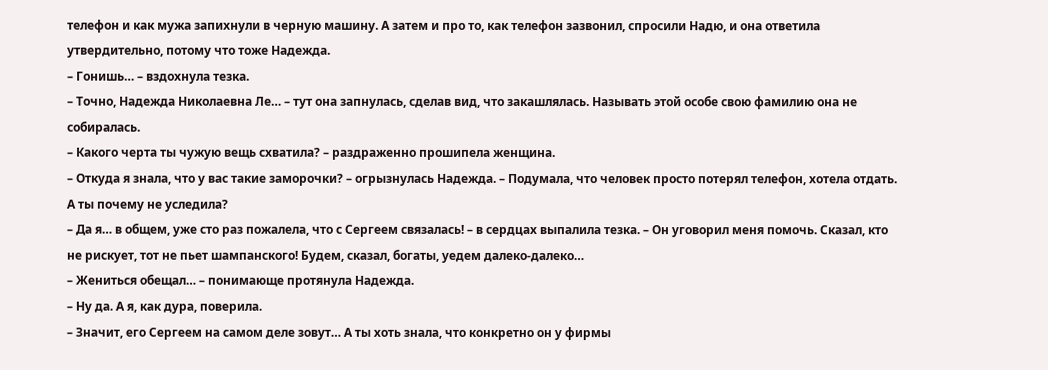телефон и как мужа запихнули в черную машину. А затем и про то, как телефон зазвонил, спросили Надю, и она ответила утвердительно, потому что тоже Надежда.
– Гонишь… – вздохнула тезка.
– Точно, Надежда Николаевна Ле… – тут она запнулась, сделав вид, что закашлялась. Называть этой особе свою фамилию она не собиралась.
– Какого черта ты чужую вещь схватила? – раздраженно прошипела женщина.
– Откуда я знала, что у вас такие заморочки? – огрызнулась Надежда. – Подумала, что человек просто потерял телефон, хотела отдать. А ты почему не уследила?
– Да я… в общем, уже сто раз пожалела, что с Сергеем связалась! – в сердцах выпалила тезка. – Он уговорил меня помочь. Сказал, кто не рискует, тот не пьет шампанского! Будем, сказал, богаты, уедем далеко-далеко…
– Жениться обещал… – понимающе протянула Надежда.
– Ну да. А я, как дура, поверила.
– Значит, его Сергеем на самом деле зовут… А ты хоть знала, что конкретно он у фирмы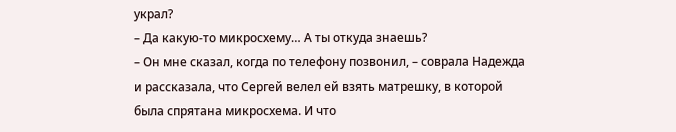украл?
– Да какую-то микросхему… А ты откуда знаешь?
– Он мне сказал, когда по телефону позвонил, – соврала Надежда и рассказала, что Сергей велел ей взять матрешку, в которой была спрятана микросхема. И что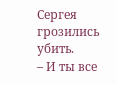Сергея грозились убить.
– И ты все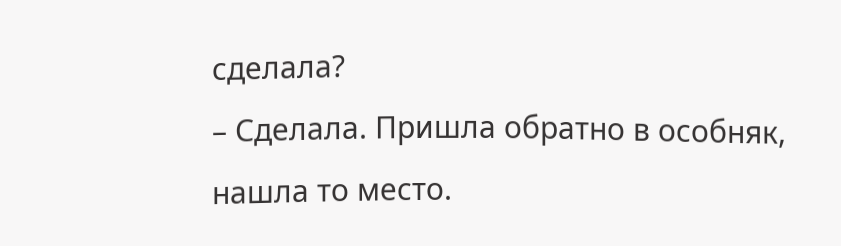сделала?
– Сделала. Пришла обратно в особняк, нашла то место.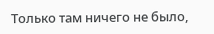Только там ничего не было,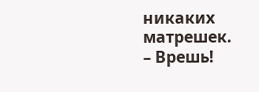никаких матрешек.
– Врешь!